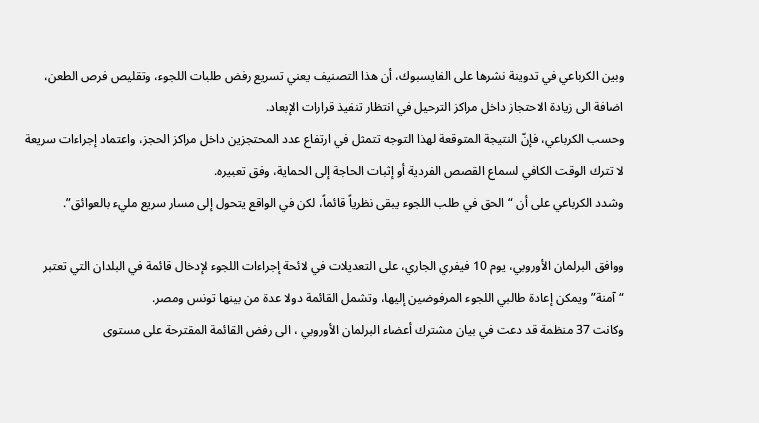وبين الكرباعي في تدوينة نشرها على الفايسبوك، أن هذا التصنيف يعني تسريع رفض طلبات اللجوء، وتقليص فرص الطعن، اضافة الى زيادة الاحتجاز داخل مراكز الترحيل في انتظار تنفيذ قرارات الإبعاد.
وحسب الكرباعي، فإنّ النتيجة المتوقعة لهذا التوجه تتمثل في ارتفاع عدد المحتجزين داخل مراكز الحجز، واعتماد إجراءات سريعة لا تترك الوقت الكافي لسماع القصص الفردية أو إثبات الحاجة إلى الحماية، وفق تعبيره.
وشدد الكرباعي على أن “الحق في طلب اللجوء يبقى نظرياً قائماً، لكن في الواقع يتحول إلى مسار سريع مليء بالعوائق”.

ووافق البرلمان الأوروبي، يوم 10 فيفري الجاري، على التعديلات في لائحة إجراءات اللجوء لإدخال قائمة في البلدان التي تعتبر “آمنة” ويمكن إعادة طالبي اللجوء المرفوضين إليها، وتشمل القائمة دولا عدة من بينها تونس ومصر.
وكانت 37 منظمة قد دعت في بيان مشترك أعضاء البرلمان الأوروبي ، الى رفض القائمة المقترحة على مستوى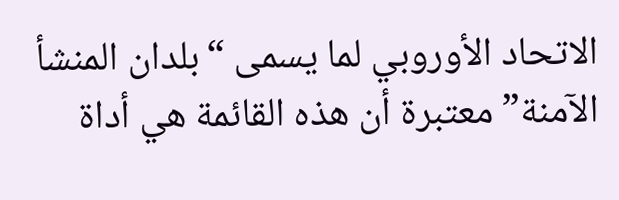الاتحاد الأوروبي لما يسمى “بلدان المنشأ الآمنة” معتبرة أن هذه القائمة هي أداة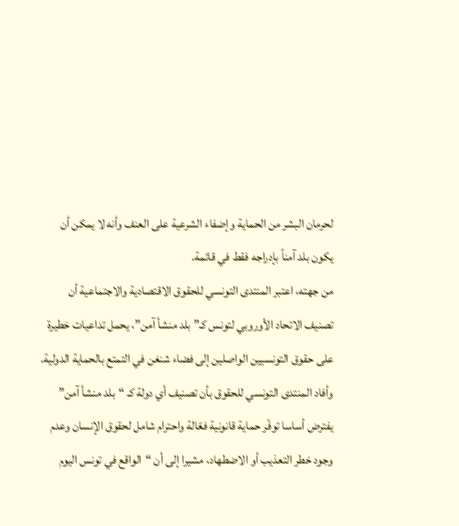لحرمان البشر من الحماية وإضفاء الشرعية على العنف وأنه لا يمكن أن يكون بلد آمناً بإدراجه فقط في قائمة.
من جهته، اعتبر المنتدى التونسي للحقوق الاقتصادية والاجتماعية أن تصنيف الاتحاد الأوروبي لتونس كـ”بلد منشأ آمن”، يحمل تداعيات خطيرة على حقوق التونسيين الواصلين إلى فضاء شنغن في التمتع بالحماية الدولية.
وأفاد المنتدى التونسي للحقوق بأن تصنيف أي دولة كـ “بلد منشأ آمن” يفترض أساسا توفّر حماية قانونية فعّالة واحترام شامل لحقوق الإنسان وعدم وجود خطر التعذيب أو الاضطهاد، مشيرا إلى أن “الواقع في تونس اليوم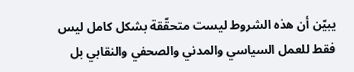يبيّن أن هذه الشروط ليست متحقّقة بشكل كامل ليس فقط للعمل السياسي والمدني والصحفي والنقابي بل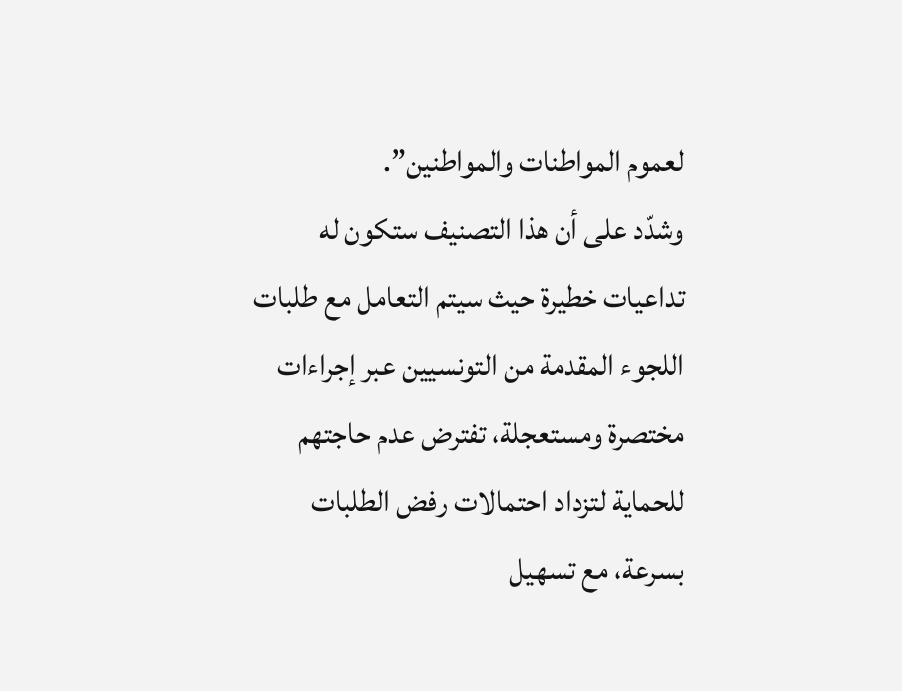لعموم المواطنات والمواطنين”.
وشدّد على أن هذا التصنيف ستكون له تداعيات خطيرة حيث سيتم التعامل مع طلبات اللجوء المقدمة من التونسيين عبر إجراءات مختصرة ومستعجلة، تفترض عدم حاجتهم للحماية لتزداد احتمالات رفض الطلبات بسرعة، مع تسهيل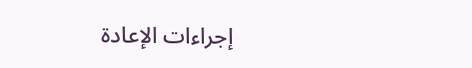إجراءات الإعادة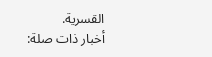القسرية.
أخبار ذات صلة: